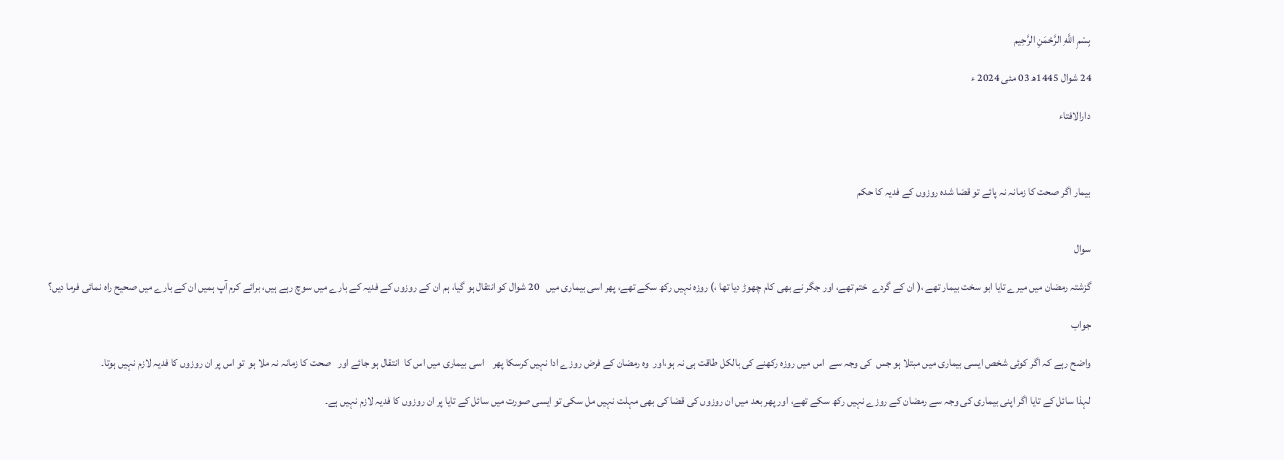بِسْمِ اللَّهِ الرَّحْمَنِ الرَّحِيم

24 شوال 1445ھ 03 مئی 2024 ء

دارالافتاء



بیمار اگر صحت کا زمانہ نہ پائے تو قضا شدہ روزوں کے فدیہ کا حکم


سوال

گزشتہ رمضان میں میرے تایا ابو سخت بیمار تھے ،( ان کے گردے  ختم تھے، اور جگر نے بھی کام چھوڑ دیا تھا ،) روزہ نہیں رکھ سکے تھے، پھر اسی بیماری میں   20 شوال کو انتقال ہو گیا، ہم ان کے روزوں کے فدیہ کے بارے میں سوچ رہے ہیں، برائے کرم آپ ہمیں ان کے بارے میں صحیح راہ نمائی فرما دیں؟

جواب

واضح رہے کہ اگر کوئی شخص ایسی بیماری میں مبتلا ہو جس  کی وجہ سے  اس میں روزہ رکھنے کی بالکل طاقت ہی نہ ہو،اور  وہ رمضان کے فرض روزے ادا نہیں کرسکا پھر    اسی بیماری میں اس کا  انتقال ہو جائے اور   صحت کا زمانہ نہ ملا ہو  تو اس پر ان روزوں کا فدیہ لازم نہیں ہوتا۔

لہذا سائل کے تایا اگر اپنی بیماری کی وجہ سے رمضان کے روزے نہیں رکھ سکے تھے، اور پھر بعد میں ان روزوں کی قضا کی بھی مہلت نہیں مل سکی تو ایسی صورت میں سائل کے تایا پر ان روزوں کا فدیہ لازم نہیں ہے۔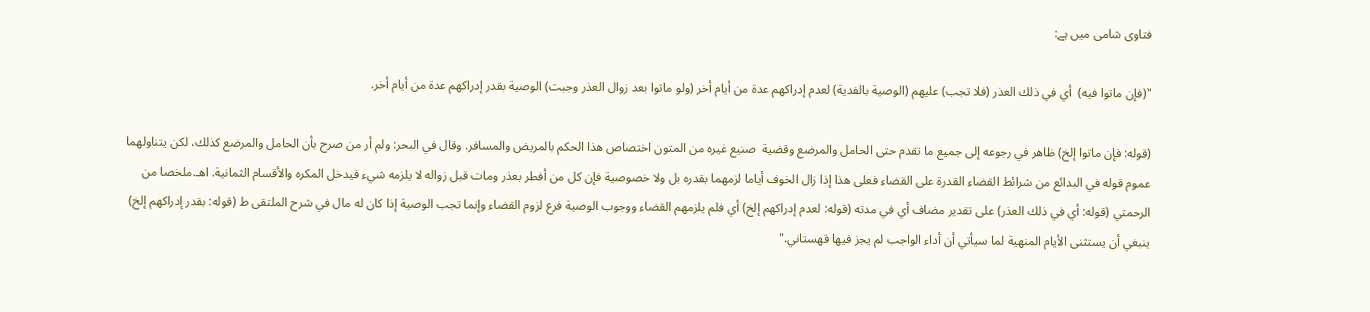فتاوی شامی میں ہے:

"(فإن ماتوا فيه)  أي في ذلك العذر (فلا تجب) عليهم (الوصية بالفدية) لعدم إدراكهم عدة من أيام أخر (ولو ماتوا بعد زوال العذر وجبت) الوصية بقدر إدراكهم عدة من أيام أخر.

(قوله: فإن ماتوا إلخ) ظاهر في رجوعه إلى جميع ما تقدم حتى الحامل والمرضع وقضية  صنيع غيره من المتون اختصاص هذا الحكم بالمريض والمسافر. وقال في البحر: ولم أر من صرح بأن الحامل والمرضع كذلك، لكن يتناولهما عموم قوله في البدائع من شرائط القضاء القدرة على القضاء فعلى هذا إذا زال الخوف أياما لزمهما بقدره بل ولا خصوصية فإن كل من أفطر بعذر ومات قبل زواله لا يلزمه شيء فيدخل المكره والأقسام الثمانية. اهـ.ملخصا من الرحمتي (قوله: أي في ذلك العذر) على تقدير مضاف أي في مدته (قوله: لعدم إدراكهم إلخ) أي فلم يلزمهم القضاء ووجوب الوصية فرع لزوم القضاء وإنما تجب الوصية إذا كان له مال في شرح الملتقى ط (قوله: بقدر إدراكهم إلخ) ينبغي أن يستثنى الأيام المنهية لما سيأتي أن أداء الواجب لم يجز فيها قهستاني."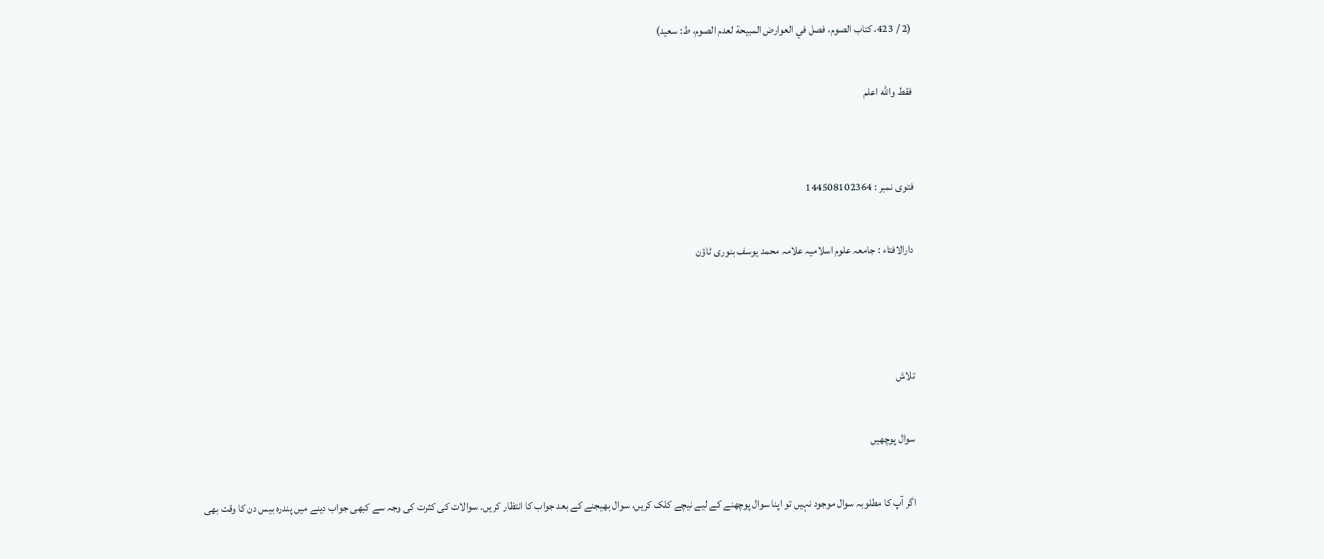(2 / 423، كتاب الصوم، فصل في العوارض المبيحة لعدم الصوم، ط: سعيد)

فقط والله اعلم


فتوی نمبر : 144508102364

دارالافتاء : جامعہ علوم اسلامیہ علامہ محمد یوسف بنوری ٹاؤن



تلاش

سوال پوچھیں

اگر آپ کا مطلوبہ سوال موجود نہیں تو اپنا سوال پوچھنے کے لیے نیچے کلک کریں، سوال بھیجنے کے بعد جواب کا انتظار کریں۔ سوالات کی کثرت کی وجہ سے کبھی جواب دینے میں پندرہ بیس دن کا وقت بھی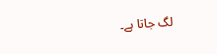لگ جاتا ہے۔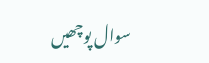سوال پوچھیں